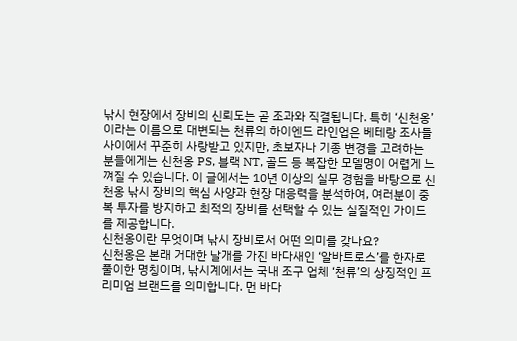낚시 현장에서 장비의 신뢰도는 곧 조과와 직결됩니다. 특히 ‘신천옹’이라는 이름으로 대변되는 천류의 하이엔드 라인업은 베테랑 조사들 사이에서 꾸준히 사랑받고 있지만, 초보자나 기종 변경을 고려하는 분들에게는 신천옹 PS, 블랙 NT, 골드 등 복잡한 모델명이 어렵게 느껴질 수 있습니다. 이 글에서는 10년 이상의 실무 경험을 바탕으로 신천옹 낚시 장비의 핵심 사양과 현장 대응력을 분석하여, 여러분이 중복 투자를 방지하고 최적의 장비를 선택할 수 있는 실질적인 가이드를 제공합니다.
신천옹이란 무엇이며 낚시 장비로서 어떤 의미를 갖나요?
신천옹은 본래 거대한 날개를 가진 바다새인 ‘알바트로스’를 한자로 풀이한 명칭이며, 낚시계에서는 국내 조구 업체 ‘천류’의 상징적인 프리미엄 브랜드를 의미합니다. 먼 바다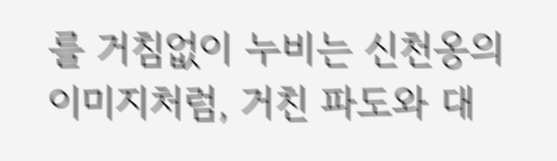를 거침없이 누비는 신천옹의 이미지처럼, 거친 파도와 대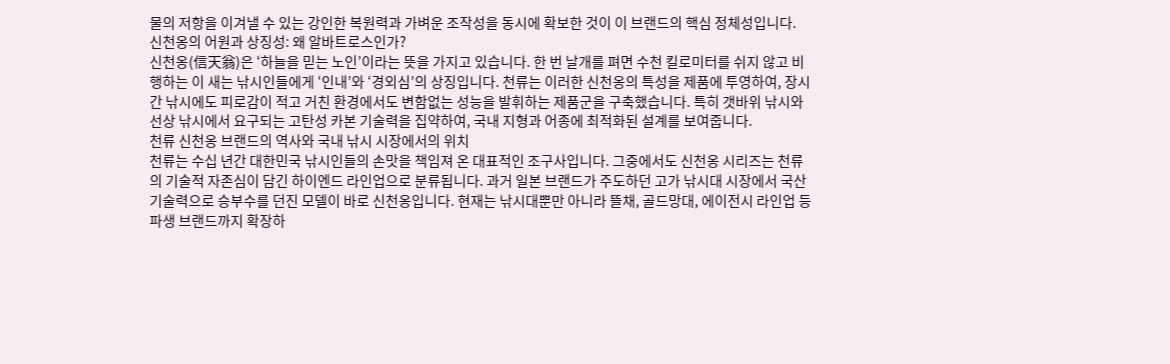물의 저항을 이겨낼 수 있는 강인한 복원력과 가벼운 조작성을 동시에 확보한 것이 이 브랜드의 핵심 정체성입니다.
신천옹의 어원과 상징성: 왜 알바트로스인가?
신천옹(信天翁)은 ‘하늘을 믿는 노인’이라는 뜻을 가지고 있습니다. 한 번 날개를 펴면 수천 킬로미터를 쉬지 않고 비행하는 이 새는 낚시인들에게 ‘인내’와 ‘경외심’의 상징입니다. 천류는 이러한 신천옹의 특성을 제품에 투영하여, 장시간 낚시에도 피로감이 적고 거친 환경에서도 변함없는 성능을 발휘하는 제품군을 구축했습니다. 특히 갯바위 낚시와 선상 낚시에서 요구되는 고탄성 카본 기술력을 집약하여, 국내 지형과 어종에 최적화된 설계를 보여줍니다.
천류 신천옹 브랜드의 역사와 국내 낚시 시장에서의 위치
천류는 수십 년간 대한민국 낚시인들의 손맛을 책임져 온 대표적인 조구사입니다. 그중에서도 신천옹 시리즈는 천류의 기술적 자존심이 담긴 하이엔드 라인업으로 분류됩니다. 과거 일본 브랜드가 주도하던 고가 낚시대 시장에서 국산 기술력으로 승부수를 던진 모델이 바로 신천옹입니다. 현재는 낚시대뿐만 아니라 뜰채, 골드망대, 에이전시 라인업 등 파생 브랜드까지 확장하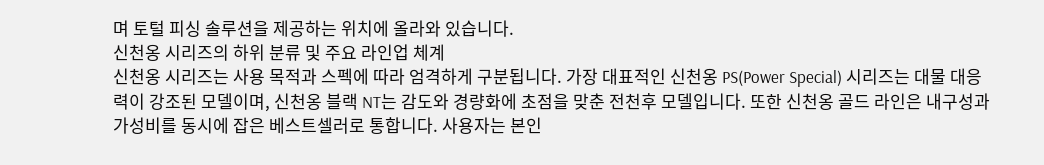며 토털 피싱 솔루션을 제공하는 위치에 올라와 있습니다.
신천옹 시리즈의 하위 분류 및 주요 라인업 체계
신천옹 시리즈는 사용 목적과 스펙에 따라 엄격하게 구분됩니다. 가장 대표적인 신천옹 PS(Power Special) 시리즈는 대물 대응력이 강조된 모델이며, 신천옹 블랙 NT는 감도와 경량화에 초점을 맞춘 전천후 모델입니다. 또한 신천옹 골드 라인은 내구성과 가성비를 동시에 잡은 베스트셀러로 통합니다. 사용자는 본인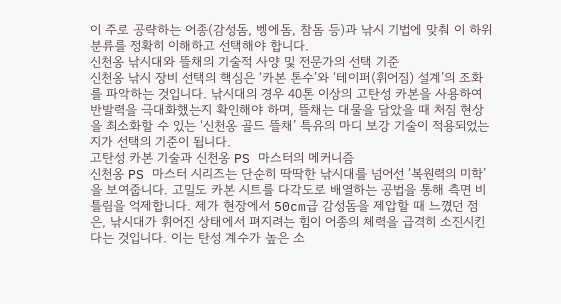이 주로 공략하는 어종(감성돔, 벵에돔, 참돔 등)과 낚시 기법에 맞춰 이 하위 분류를 정확히 이해하고 선택해야 합니다.
신천옹 낚시대와 뜰채의 기술적 사양 및 전문가의 선택 기준
신천옹 낚시 장비 선택의 핵심은 ‘카본 톤수’와 ‘테이퍼(휘어짐) 설계’의 조화를 파악하는 것입니다. 낚시대의 경우 40톤 이상의 고탄성 카본을 사용하여 반발력을 극대화했는지 확인해야 하며, 뜰채는 대물을 담았을 때 처짐 현상을 최소화할 수 있는 ‘신천옹 골드 뜰채’ 특유의 마디 보강 기술이 적용되었는지가 선택의 기준이 됩니다.
고탄성 카본 기술과 신천옹 PS 마스터의 메커니즘
신천옹 PS 마스터 시리즈는 단순히 딱딱한 낚시대를 넘어선 ‘복원력의 미학’을 보여줍니다. 고밀도 카본 시트를 다각도로 배열하는 공법을 통해 측면 비틀림을 억제합니다. 제가 현장에서 50cm급 감성돔을 제압할 때 느꼈던 점은, 낚시대가 휘어진 상태에서 펴지려는 힘이 어종의 체력을 급격히 소진시킨다는 것입니다. 이는 탄성 계수가 높은 소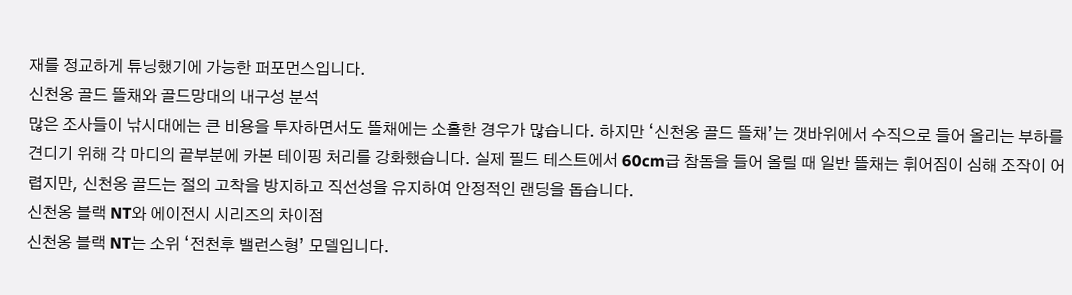재를 정교하게 튜닝했기에 가능한 퍼포먼스입니다.
신천옹 골드 뜰채와 골드망대의 내구성 분석
많은 조사들이 낚시대에는 큰 비용을 투자하면서도 뜰채에는 소홀한 경우가 많습니다. 하지만 ‘신천옹 골드 뜰채’는 갯바위에서 수직으로 들어 올리는 부하를 견디기 위해 각 마디의 끝부분에 카본 테이핑 처리를 강화했습니다. 실제 필드 테스트에서 60cm급 참돔을 들어 올릴 때 일반 뜰채는 휘어짐이 심해 조작이 어렵지만, 신천옹 골드는 절의 고착을 방지하고 직선성을 유지하여 안정적인 랜딩을 돕습니다.
신천옹 블랙 NT와 에이전시 시리즈의 차이점
신천옹 블랙 NT는 소위 ‘전천후 밸런스형’ 모델입니다.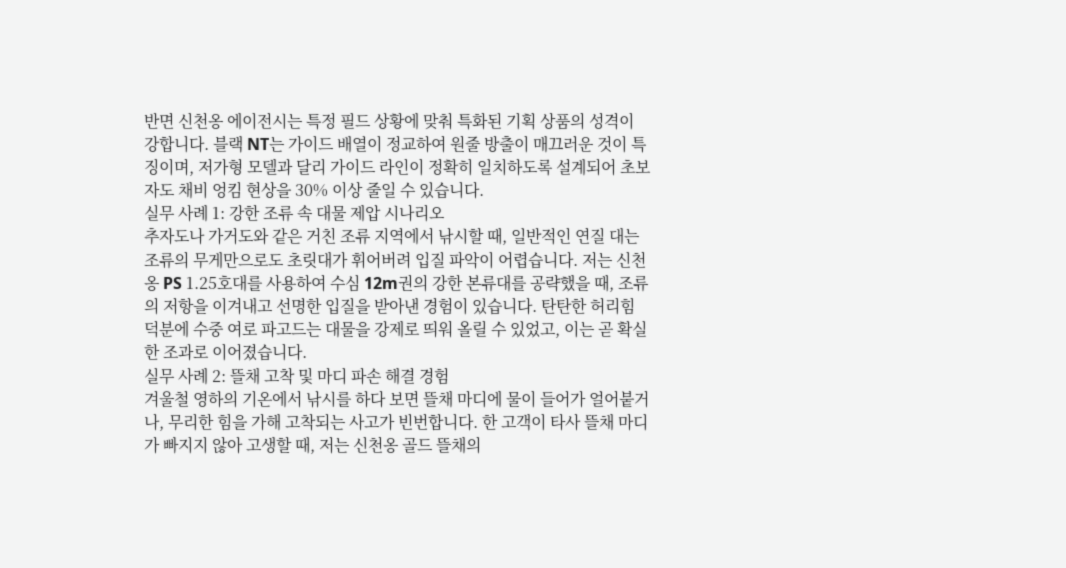반면 신천옹 에이전시는 특정 필드 상황에 맞춰 특화된 기획 상품의 성격이 강합니다. 블랙 NT는 가이드 배열이 정교하여 원줄 방출이 매끄러운 것이 특징이며, 저가형 모델과 달리 가이드 라인이 정확히 일치하도록 설계되어 초보자도 채비 엉킴 현상을 30% 이상 줄일 수 있습니다.
실무 사례 1: 강한 조류 속 대물 제압 시나리오
추자도나 가거도와 같은 거친 조류 지역에서 낚시할 때, 일반적인 연질 대는 조류의 무게만으로도 초릿대가 휘어버려 입질 파악이 어렵습니다. 저는 신천옹 PS 1.25호대를 사용하여 수심 12m권의 강한 본류대를 공략했을 때, 조류의 저항을 이겨내고 선명한 입질을 받아낸 경험이 있습니다. 탄탄한 허리힘 덕분에 수중 여로 파고드는 대물을 강제로 띄워 올릴 수 있었고, 이는 곧 확실한 조과로 이어졌습니다.
실무 사례 2: 뜰채 고착 및 마디 파손 해결 경험
겨울철 영하의 기온에서 낚시를 하다 보면 뜰채 마디에 물이 들어가 얼어붙거나, 무리한 힘을 가해 고착되는 사고가 빈번합니다. 한 고객이 타사 뜰채 마디가 빠지지 않아 고생할 때, 저는 신천옹 골드 뜰채의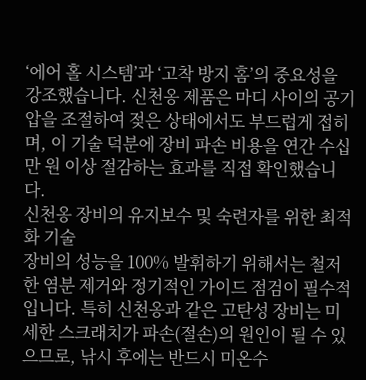‘에어 홀 시스템’과 ‘고착 방지 홈’의 중요성을 강조했습니다. 신천옹 제품은 마디 사이의 공기압을 조절하여 젖은 상태에서도 부드럽게 접히며, 이 기술 덕분에 장비 파손 비용을 연간 수십만 원 이상 절감하는 효과를 직접 확인했습니다.
신천옹 장비의 유지보수 및 숙련자를 위한 최적화 기술
장비의 성능을 100% 발휘하기 위해서는 철저한 염분 제거와 정기적인 가이드 점검이 필수적입니다. 특히 신천옹과 같은 고탄성 장비는 미세한 스크래치가 파손(절손)의 원인이 될 수 있으므로, 낚시 후에는 반드시 미온수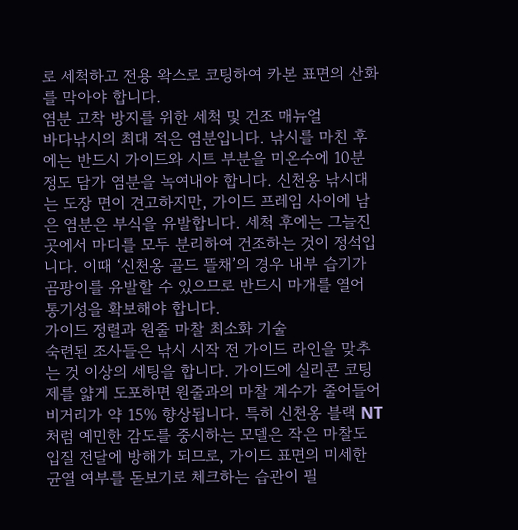로 세척하고 전용 왁스로 코팅하여 카본 표면의 산화를 막아야 합니다.
염분 고착 방지를 위한 세척 및 건조 매뉴얼
바다낚시의 최대 적은 염분입니다. 낚시를 마친 후에는 반드시 가이드와 시트 부분을 미온수에 10분 정도 담가 염분을 녹여내야 합니다. 신천옹 낚시대는 도장 면이 견고하지만, 가이드 프레임 사이에 남은 염분은 부식을 유발합니다. 세척 후에는 그늘진 곳에서 마디를 모두 분리하여 건조하는 것이 정석입니다. 이때 ‘신천옹 골드 뜰채’의 경우 내부 습기가 곰팡이를 유발할 수 있으므로 반드시 마개를 열어 통기성을 확보해야 합니다.
가이드 정렬과 원줄 마찰 최소화 기술
숙련된 조사들은 낚시 시작 전 가이드 라인을 맞추는 것 이상의 세팅을 합니다. 가이드에 실리콘 코팅제를 얇게 도포하면 원줄과의 마찰 계수가 줄어들어 비거리가 약 15% 향상됩니다. 특히 신천옹 블랙 NT처럼 예민한 감도를 중시하는 모델은 작은 마찰도 입질 전달에 방해가 되므로, 가이드 표면의 미세한 균열 여부를 돋보기로 체크하는 습관이 필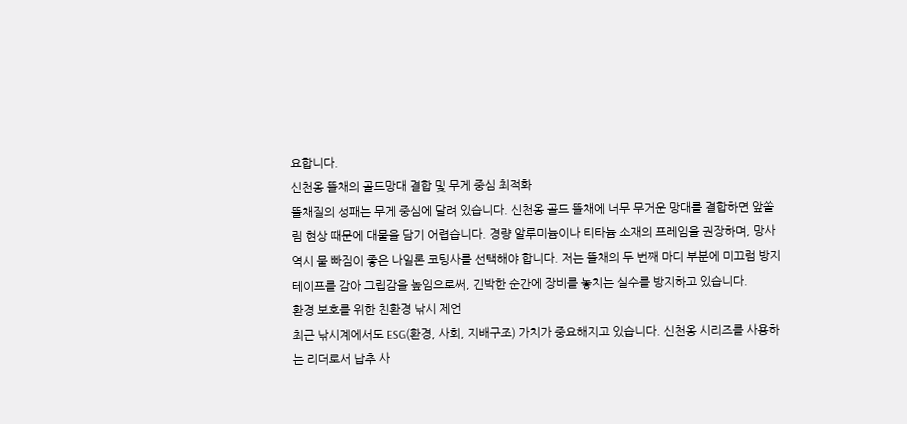요합니다.
신천옹 뜰채의 골드망대 결합 및 무게 중심 최적화
뜰채질의 성패는 무게 중심에 달려 있습니다. 신천옹 골드 뜰채에 너무 무거운 망대를 결합하면 앞쏠림 현상 때문에 대물을 담기 어렵습니다. 경량 알루미늄이나 티타늄 소재의 프레임을 권장하며, 망사 역시 물 빠짐이 좋은 나일론 코팅사를 선택해야 합니다. 저는 뜰채의 두 번째 마디 부분에 미끄럼 방지 테이프를 감아 그립감을 높임으로써, 긴박한 순간에 장비를 놓치는 실수를 방지하고 있습니다.
환경 보호를 위한 친환경 낚시 제언
최근 낚시계에서도 ESG(환경, 사회, 지배구조) 가치가 중요해지고 있습니다. 신천옹 시리즈를 사용하는 리더로서 납추 사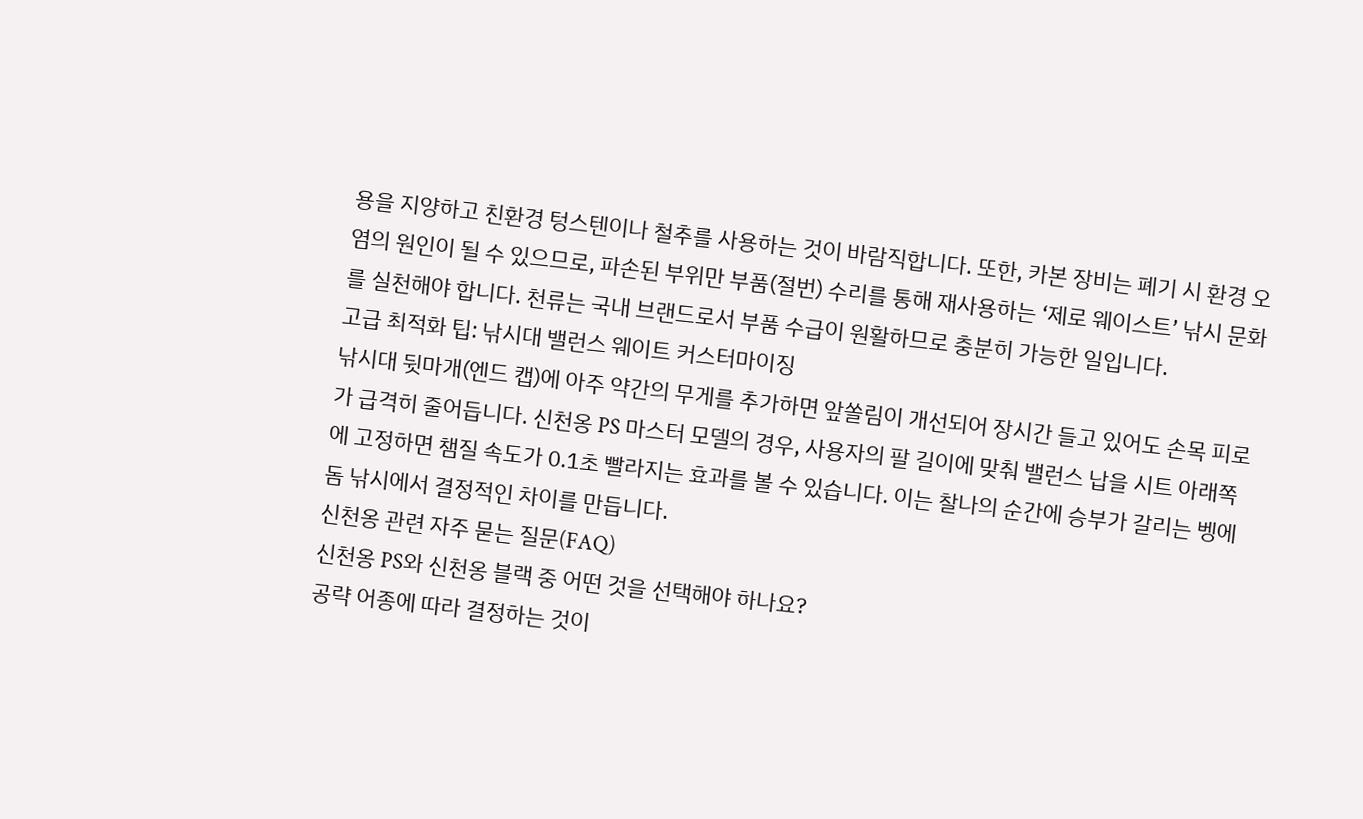용을 지양하고 친환경 텅스텐이나 철추를 사용하는 것이 바람직합니다. 또한, 카본 장비는 폐기 시 환경 오염의 원인이 될 수 있으므로, 파손된 부위만 부품(절번) 수리를 통해 재사용하는 ‘제로 웨이스트’ 낚시 문화를 실천해야 합니다. 천류는 국내 브랜드로서 부품 수급이 원활하므로 충분히 가능한 일입니다.
고급 최적화 팁: 낚시대 밸런스 웨이트 커스터마이징
낚시대 뒷마개(엔드 캡)에 아주 약간의 무게를 추가하면 앞쏠림이 개선되어 장시간 들고 있어도 손목 피로가 급격히 줄어듭니다. 신천옹 PS 마스터 모델의 경우, 사용자의 팔 길이에 맞춰 밸런스 납을 시트 아래쪽에 고정하면 챔질 속도가 0.1초 빨라지는 효과를 볼 수 있습니다. 이는 찰나의 순간에 승부가 갈리는 벵에돔 낚시에서 결정적인 차이를 만듭니다.
신천옹 관련 자주 묻는 질문(FAQ)
신천옹 PS와 신천옹 블랙 중 어떤 것을 선택해야 하나요?
공략 어종에 따라 결정하는 것이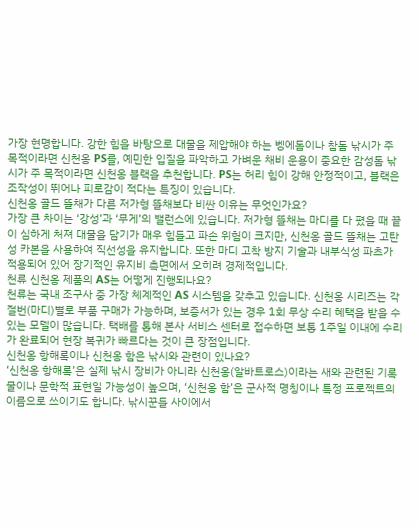가장 현명합니다. 강한 힘을 바탕으로 대물을 제압해야 하는 벵에돔이나 참돔 낚시가 주 목적이라면 신천옹 PS를, 예민한 입질을 파악하고 가벼운 채비 운용이 중요한 감성돔 낚시가 주 목적이라면 신천옹 블랙을 추천합니다. PS는 허리 힘이 강해 안정적이고, 블랙은 조작성이 뛰어나 피로감이 적다는 특징이 있습니다.
신천옹 골드 뜰채가 다른 저가형 뜰채보다 비싼 이유는 무엇인가요?
가장 큰 차이는 ‘강성’과 ‘무게’의 밸런스에 있습니다. 저가형 뜰채는 마디를 다 폈을 때 끝이 심하게 처져 대물을 담기가 매우 힘들고 파손 위험이 크지만, 신천옹 골드 뜰채는 고탄성 카본을 사용하여 직선성을 유지합니다. 또한 마디 고착 방지 기술과 내부식성 파츠가 적용되어 있어 장기적인 유지비 측면에서 오히려 경제적입니다.
천류 신천옹 제품의 AS는 어떻게 진행되나요?
천류는 국내 조구사 중 가장 체계적인 AS 시스템을 갖추고 있습니다. 신천옹 시리즈는 각 절번(마디)별로 부품 구매가 가능하며, 보증서가 있는 경우 1회 무상 수리 혜택을 받을 수 있는 모델이 많습니다. 택배를 통해 본사 서비스 센터로 접수하면 보통 1주일 이내에 수리가 완료되어 현장 복귀가 빠르다는 것이 큰 장점입니다.
신천옹 항해록이나 신천옹 함은 낚시와 관련이 있나요?
‘신천옹 항해록’은 실제 낚시 장비가 아니라 신천옹(알바트로스)이라는 새와 관련된 기록물이나 문학적 표현일 가능성이 높으며, ‘신천옹 함’은 군사적 명칭이나 특정 프로젝트의 이름으로 쓰이기도 합니다. 낚시꾼들 사이에서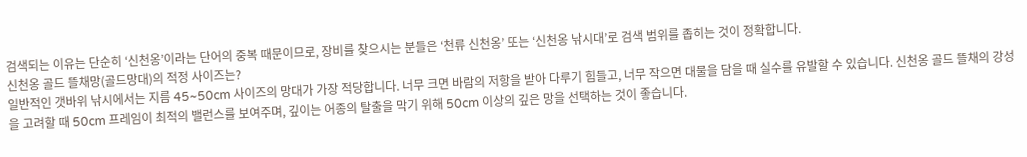검색되는 이유는 단순히 ‘신천옹’이라는 단어의 중복 때문이므로, 장비를 찾으시는 분들은 ‘천류 신천옹’ 또는 ‘신천옹 낚시대’로 검색 범위를 좁히는 것이 정확합니다.
신천옹 골드 뜰채망(골드망대)의 적정 사이즈는?
일반적인 갯바위 낚시에서는 지름 45~50cm 사이즈의 망대가 가장 적당합니다. 너무 크면 바람의 저항을 받아 다루기 힘들고, 너무 작으면 대물을 담을 때 실수를 유발할 수 있습니다. 신천옹 골드 뜰채의 강성을 고려할 때 50cm 프레임이 최적의 밸런스를 보여주며, 깊이는 어종의 탈출을 막기 위해 50cm 이상의 깊은 망을 선택하는 것이 좋습니다.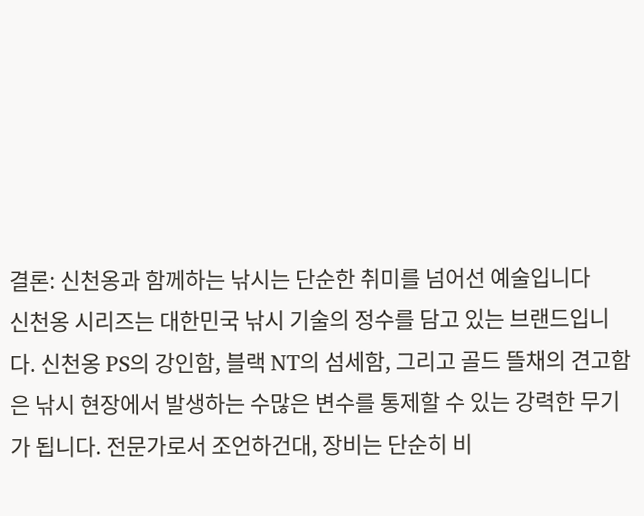결론: 신천옹과 함께하는 낚시는 단순한 취미를 넘어선 예술입니다
신천옹 시리즈는 대한민국 낚시 기술의 정수를 담고 있는 브랜드입니다. 신천옹 PS의 강인함, 블랙 NT의 섬세함, 그리고 골드 뜰채의 견고함은 낚시 현장에서 발생하는 수많은 변수를 통제할 수 있는 강력한 무기가 됩니다. 전문가로서 조언하건대, 장비는 단순히 비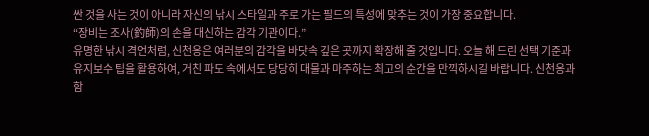싼 것을 사는 것이 아니라 자신의 낚시 스타일과 주로 가는 필드의 특성에 맞추는 것이 가장 중요합니다.
“장비는 조사(釣師)의 손을 대신하는 감각 기관이다.”
유명한 낚시 격언처럼, 신천옹은 여러분의 감각을 바닷속 깊은 곳까지 확장해 줄 것입니다. 오늘 해 드린 선택 기준과 유지보수 팁을 활용하여, 거친 파도 속에서도 당당히 대물과 마주하는 최고의 순간을 만끽하시길 바랍니다. 신천옹과 함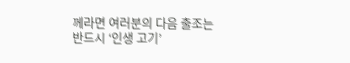께라면 여러분의 다음 출조는 반드시 ‘인생 고기’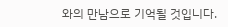와의 만남으로 기억될 것입니다.